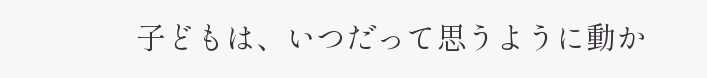子どもは、いつだって思うように動か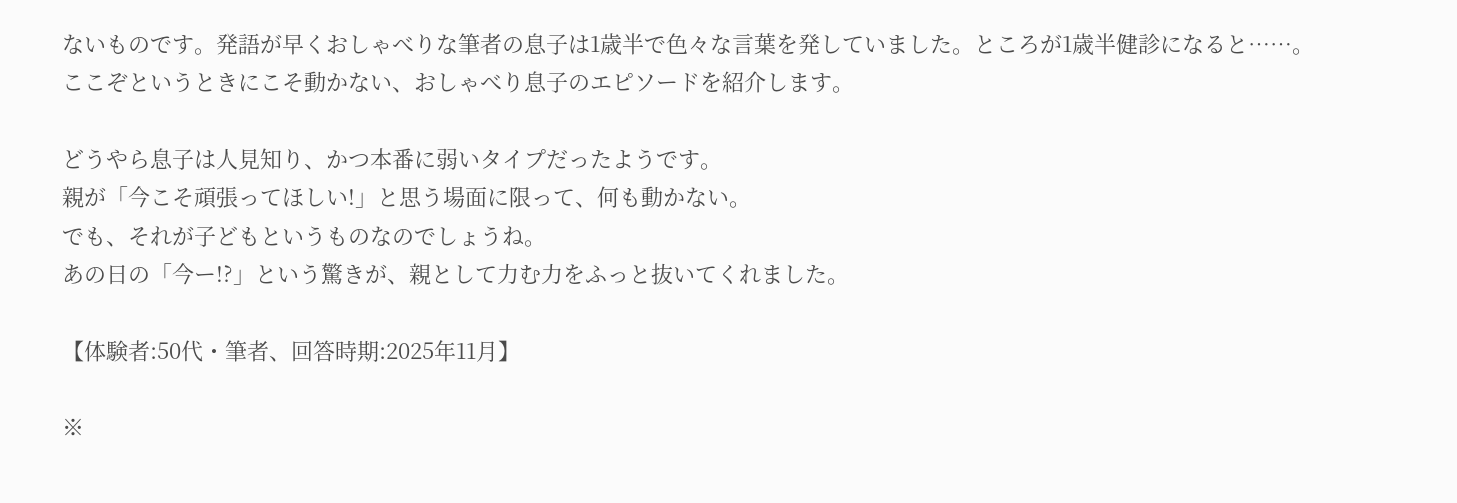ないものです。発語が早くおしゃべりな筆者の息子は1歳半で色々な言葉を発していました。ところが1歳半健診になると……。
ここぞというときにこそ動かない、おしゃべり息子のエピソードを紹介します。

どうやら息子は人見知り、かつ本番に弱いタイプだったようです。
親が「今こそ頑張ってほしい!」と思う場面に限って、何も動かない。
でも、それが子どもというものなのでしょうね。
あの日の「今ー!?」という驚きが、親として力む力をふっと抜いてくれました。

【体験者:50代・筆者、回答時期:2025年11月】

※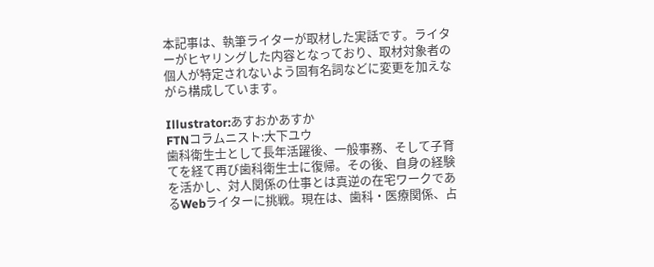本記事は、執筆ライターが取材した実話です。ライターがヒヤリングした内容となっており、取材対象者の個人が特定されないよう固有名詞などに変更を加えながら構成しています。

Illustrator:あすおかあすか
FTNコラムニスト:大下ユウ
歯科衛生士として長年活躍後、一般事務、そして子育てを経て再び歯科衛生士に復帰。その後、自身の経験を活かし、対人関係の仕事とは真逆の在宅ワークであるWebライターに挑戦。現在は、歯科・医療関係、占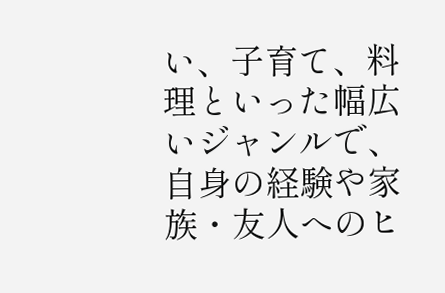い、子育て、料理といった幅広いジャンルで、自身の経験や家族・友人へのヒ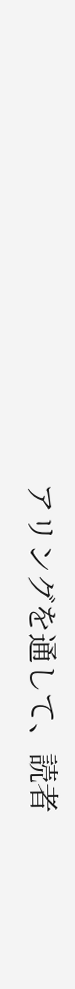アリングを通して、読者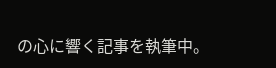の心に響く記事を執筆中。